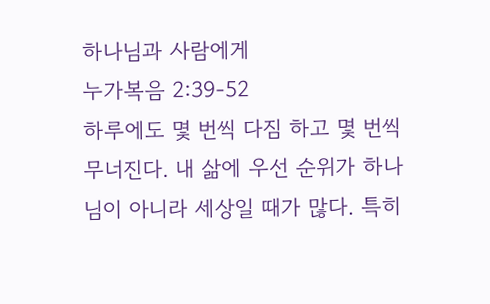하나님과 사람에게
누가복음 2:39-52
하루에도 몇 번씩 다짐 하고 몇 번씩 무너진다. 내 삶에 우선 순위가 하나님이 아니라 세상일 때가 많다. 특히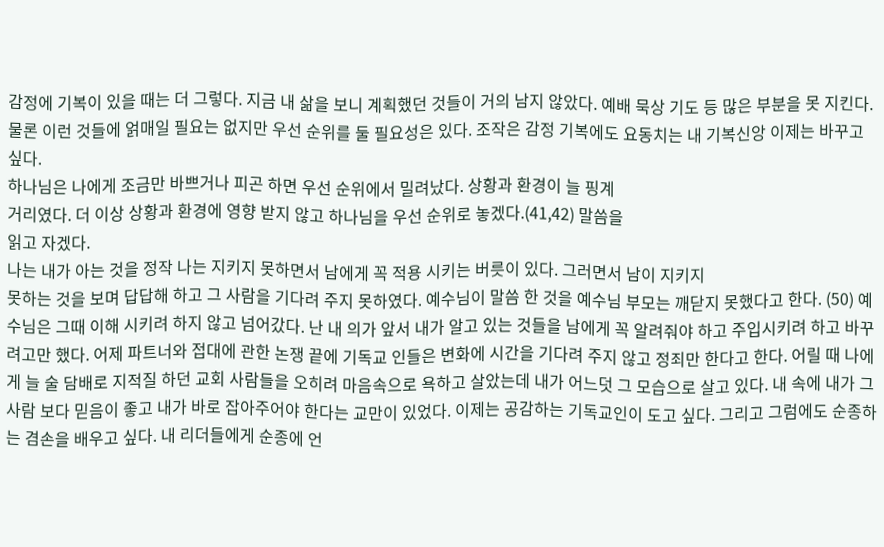감정에 기복이 있을 때는 더 그렇다. 지금 내 삶을 보니 계획했던 것들이 거의 남지 않았다. 예배 묵상 기도 등 많은 부분을 못 지킨다. 물론 이런 것들에 얽매일 필요는 없지만 우선 순위를 둘 필요성은 있다. 조작은 감정 기복에도 요동치는 내 기복신앙 이제는 바꾸고 싶다.
하나님은 나에게 조금만 바쁘거나 피곤 하면 우선 순위에서 밀려났다. 상황과 환경이 늘 핑계
거리였다. 더 이상 상황과 환경에 영향 받지 않고 하나님을 우선 순위로 놓겠다.(41,42) 말씀을
읽고 자겠다.
나는 내가 아는 것을 정작 나는 지키지 못하면서 남에게 꼭 적용 시키는 버릇이 있다. 그러면서 남이 지키지
못하는 것을 보며 답답해 하고 그 사람을 기다려 주지 못하였다. 예수님이 말씀 한 것을 예수님 부모는 깨닫지 못했다고 한다. (50) 예수님은 그때 이해 시키려 하지 않고 넘어갔다. 난 내 의가 앞서 내가 알고 있는 것들을 남에게 꼭 알려줘야 하고 주입시키려 하고 바꾸려고만 했다. 어제 파트너와 접대에 관한 논쟁 끝에 기독교 인들은 변화에 시간을 기다려 주지 않고 정죄만 한다고 한다. 어릴 때 나에게 늘 술 담배로 지적질 하던 교회 사람들을 오히려 마음속으로 욕하고 살았는데 내가 어느덧 그 모습으로 살고 있다. 내 속에 내가 그 사람 보다 믿음이 좋고 내가 바로 잡아주어야 한다는 교만이 있었다. 이제는 공감하는 기독교인이 도고 싶다. 그리고 그럼에도 순종하는 겸손을 배우고 싶다. 내 리더들에게 순종에 언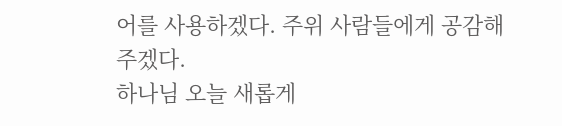어를 사용하겠다. 주위 사람들에게 공감해 주겠다.
하나님 오늘 새롭게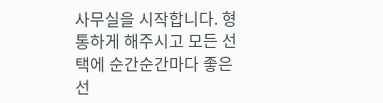사무실을 시작합니다. 형통하게 해주시고 모든 선택에 순간순간마다 좋은 선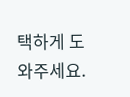택하게 도와주세요.